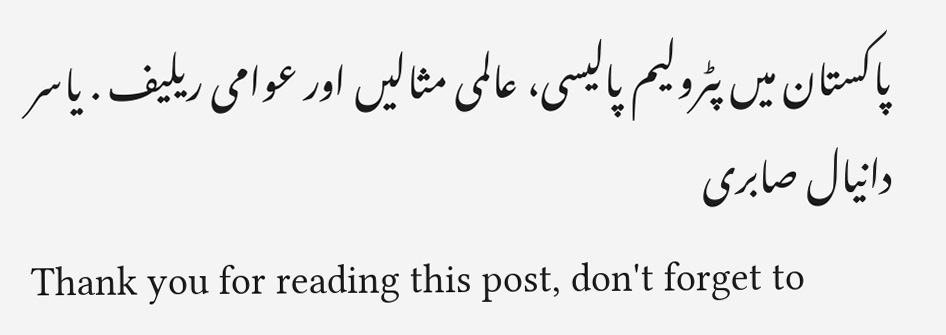پاکستان میں پٹرولیم پالیسی، عالمی مثالیں اور عوامی ریلیف . یاسر دانیال صابری
Thank you for reading this post, don't forget to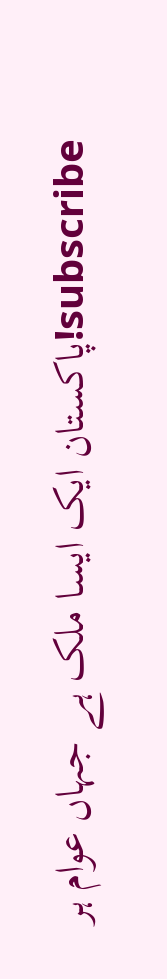subscribe!پاکستان ایک ایسا ملک ہے جہاں عوام ہر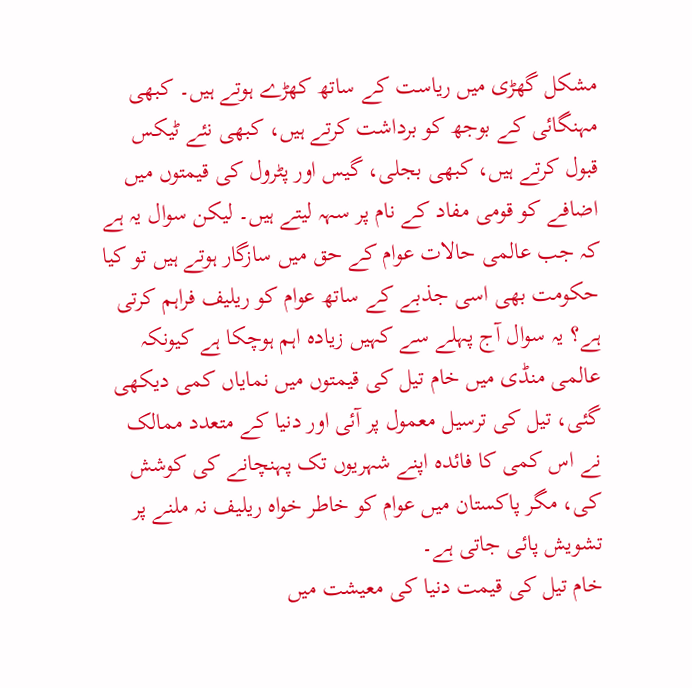مشکل گھڑی میں ریاست کے ساتھ کھڑے ہوتے ہیں۔ کبھی مہنگائی کے بوجھ کو برداشت کرتے ہیں، کبھی نئے ٹیکس قبول کرتے ہیں، کبھی بجلی، گیس اور پٹرول کی قیمتوں میں اضافے کو قومی مفاد کے نام پر سہہ لیتے ہیں۔ لیکن سوال یہ ہے کہ جب عالمی حالات عوام کے حق میں سازگار ہوتے ہیں تو کیا حکومت بھی اسی جذبے کے ساتھ عوام کو ریلیف فراہم کرتی ہے؟ یہ سوال آج پہلے سے کہیں زیادہ اہم ہوچکا ہے کیونکہ عالمی منڈی میں خام تیل کی قیمتوں میں نمایاں کمی دیکھی گئی، تیل کی ترسیل معمول پر آئی اور دنیا کے متعدد ممالک نے اس کمی کا فائدہ اپنے شہریوں تک پہنچانے کی کوشش کی، مگر پاکستان میں عوام کو خاطر خواہ ریلیف نہ ملنے پر تشویش پائی جاتی ہے۔
خام تیل کی قیمت دنیا کی معیشت میں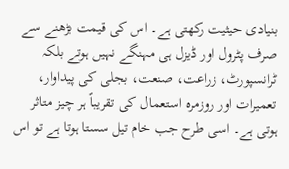بنیادی حیثیت رکھتی ہے۔ اس کی قیمت بڑھنے سے صرف پٹرول اور ڈیزل ہی مہنگے نہیں ہوتے بلکہ ٹرانسپورٹ، زراعت، صنعت، بجلی کی پیداوار، تعمیرات اور روزمرہ استعمال کی تقریباً ہر چیز متاثر ہوتی ہے۔ اسی طرح جب خام تیل سستا ہوتا ہے تو اس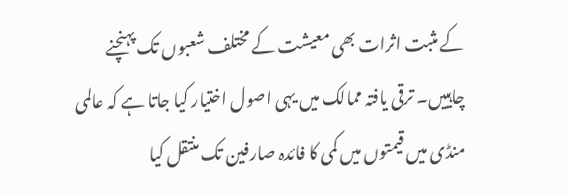کے مثبت اثرات بھی معیشت کے مختلف شعبوں تک پہنچنے چاہییں۔ ترقی یافتہ ممالک میں یہی اصول اختیار کیا جاتا ہے کہ عالمی منڈی میں قیمتوں میں کمی کا فائدہ صارفین تک منتقل کیا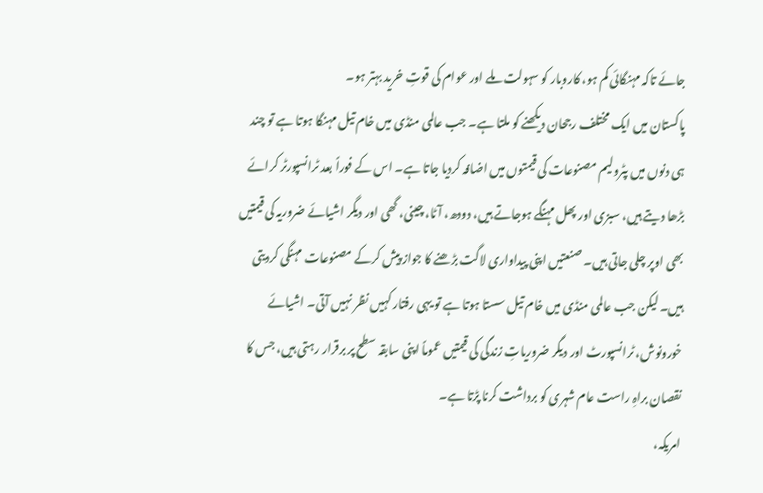جائے تاکہ مہنگائی کم ہو، کاروبار کو سہولت ملے اور عوام کی قوتِ خرید بہتر ہو۔
پاکستان میں ایک مختلف رجحان دیکھنے کو ملتا ہے۔ جب عالمی منڈی میں خام تیل مہنگا ہوتا ہے تو چند ہی دنوں میں پٹرولیم مصنوعات کی قیمتوں میں اضافہ کردیا جاتا ہے۔ اس کے فوراً بعد ٹرانسپورٹر کرائے بڑھا دیتے ہیں، سبزی اور پھل مہنگے ہوجاتے ہیں، دودھ، آٹا، چینی، گھی اور دیگر اشیائے ضروریہ کی قیمتیں بھی اوپر چلی جاتی ہیں۔ صنعتیں اپنی پیداواری لاگت بڑھنے کا جواز پیش کرکے مصنوعات مہنگی کردیتی ہیں۔ لیکن جب عالمی منڈی میں خام تیل سستا ہوتا ہے تو یہی رفتار کہیں نظر نہیں آتی۔ اشیائے خورونوش، ٹرانسپورٹ اور دیگر ضروریاتِ زندگی کی قیمتیں عموماً اپنی سابقہ سطح پر برقرار رہتی ہیں، جس کا نقصان براہِ راست عام شہری کو برداشت کرنا پڑتا ہے۔
امریکہ،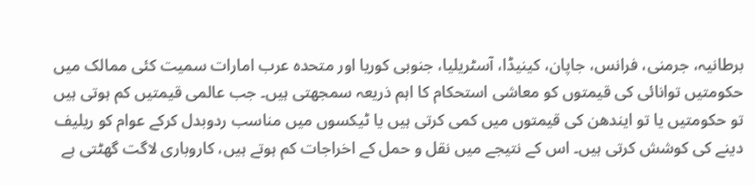برطانیہ، جرمنی، فرانس، جاپان، کینیڈا، آسٹریلیا، جنوبی کوریا اور متحدہ عرب امارات سمیت کئی ممالک میں حکومتیں توانائی کی قیمتوں کو معاشی استحکام کا اہم ذریعہ سمجھتی ہیں۔ جب عالمی قیمتیں کم ہوتی ہیں تو حکومتیں یا تو ایندھن کی قیمتوں میں کمی کرتی ہیں یا ٹیکسوں میں مناسب ردوبدل کرکے عوام کو ریلیف دینے کی کوشش کرتی ہیں۔ اس کے نتیجے میں نقل و حمل کے اخراجات کم ہوتے ہیں، کاروباری لاگت گھٹتی ہے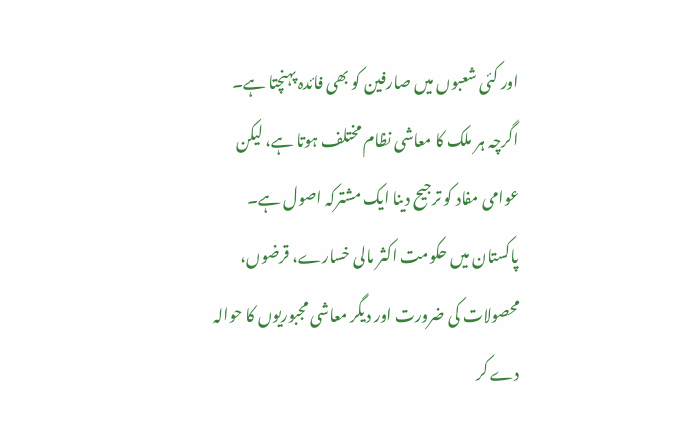اور کئی شعبوں میں صارفین کو بھی فائدہ پہنچتا ہے۔ اگرچہ ہر ملک کا معاشی نظام مختلف ہوتا ہے، لیکن عوامی مفاد کو ترجیح دینا ایک مشترکہ اصول ہے۔
پاکستان میں حکومت اکثر مالی خسارے، قرضوں، محصولات کی ضرورت اور دیگر معاشی مجبوریوں کا حوالہ دے کر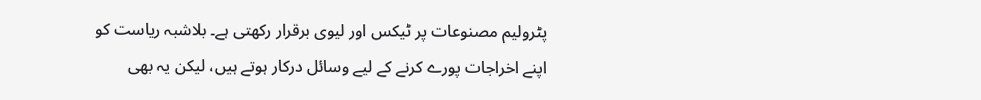پٹرولیم مصنوعات پر ٹیکس اور لیوی برقرار رکھتی ہے۔ بلاشبہ ریاست کو اپنے اخراجات پورے کرنے کے لیے وسائل درکار ہوتے ہیں، لیکن یہ بھی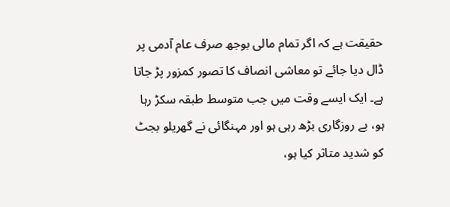حقیقت ہے کہ اگر تمام مالی بوجھ صرف عام آدمی پر ڈال دیا جائے تو معاشی انصاف کا تصور کمزور پڑ جاتا ہے۔ ایک ایسے وقت میں جب متوسط طبقہ سکڑ رہا ہو، بے روزگاری بڑھ رہی ہو اور مہنگائی نے گھریلو بجٹ کو شدید متاثر کیا ہو،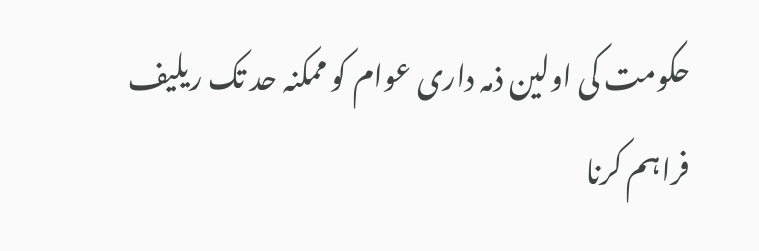حکومت کی اولین ذمہ داری عوام کو ممکنہ حد تک ریلیف فراہم کرنا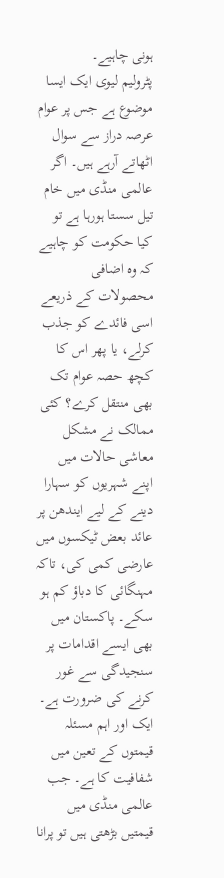ہونی چاہیے۔
پٹرولیم لیوی ایک ایسا موضوع ہے جس پر عوام عرصہ دراز سے سوال اٹھاتے آرہے ہیں۔ اگر عالمی منڈی میں خام تیل سستا ہورہا ہے تو کیا حکومت کو چاہیے کہ وہ اضافی محصولات کے ذریعے اسی فائدے کو جذب کرلے، یا پھر اس کا کچھ حصہ عوام تک بھی منتقل کرے؟ کئی ممالک نے مشکل معاشی حالات میں اپنے شہریوں کو سہارا دینے کے لیے ایندھن پر عائد بعض ٹیکسوں میں عارضی کمی کی، تاکہ مہنگائی کا دباؤ کم ہو سکے۔ پاکستان میں بھی ایسے اقدامات پر سنجیدگی سے غور کرنے کی ضرورت ہے۔
ایک اور اہم مسئلہ قیمتوں کے تعین میں شفافیت کا ہے۔ جب عالمی منڈی میں قیمتیں بڑھتی ہیں تو پرانا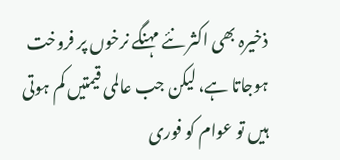ذخیرہ بھی اکثر نئے مہنگے نرخوں پر فروخت ہوجاتا ہے، لیکن جب عالمی قیمتیں کم ہوتی ہیں تو عوام کو فوری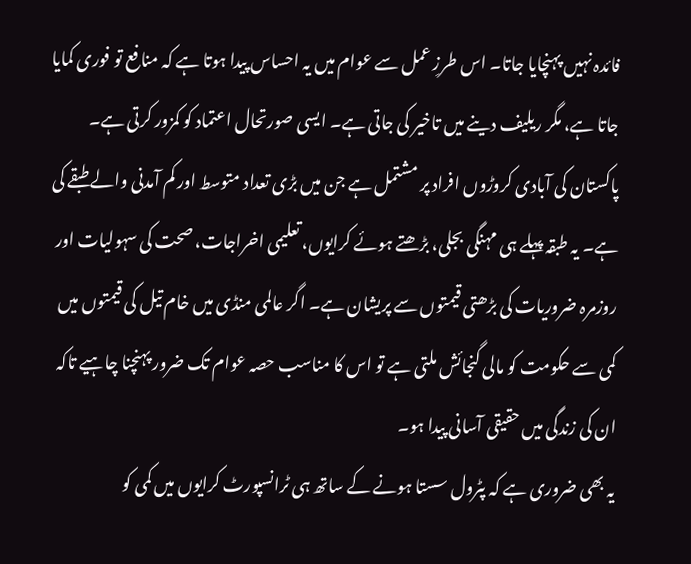فائدہ نہیں پہنچایا جاتا۔ اس طرزِ عمل سے عوام میں یہ احساس پیدا ہوتا ہے کہ منافع تو فوری کمایا جاتا ہے، مگر ریلیف دینے میں تاخیر کی جاتی ہے۔ ایسی صورتحال اعتماد کو کمزور کرتی ہے۔
پاکستان کی آبادی کروڑوں افراد پر مشتمل ہے جن میں بڑی تعداد متوسط اور کم آمدنی والے طبقے کی ہے۔ یہ طبقہ پہلے ہی مہنگی بجلی، بڑھتے ہوئے کرایوں، تعلیمی اخراجات، صحت کی سہولیات اور روزمرہ ضروریات کی بڑھتی قیمتوں سے پریشان ہے۔ اگر عالمی منڈی میں خام تیل کی قیمتوں میں کمی سے حکومت کو مالی گنجائش ملتی ہے تو اس کا مناسب حصہ عوام تک ضرور پہنچنا چاہیے تاکہ ان کی زندگی میں حقیقی آسانی پیدا ہو۔
یہ بھی ضروری ہے کہ پٹرول سستا ہونے کے ساتھ ہی ٹرانسپورٹ کرایوں میں کمی کو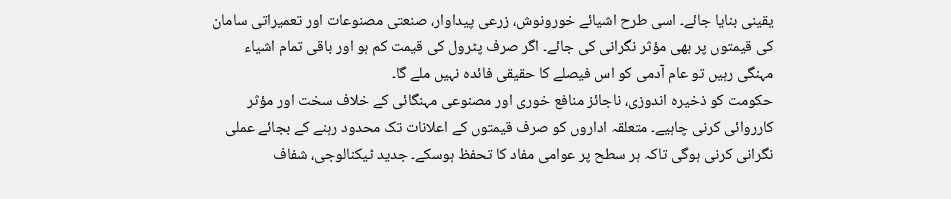یقینی بنایا جائے۔ اسی طرح اشیائے خورونوش، زرعی پیداوار، صنعتی مصنوعات اور تعمیراتی سامان کی قیمتوں پر بھی مؤثر نگرانی کی جائے۔ اگر صرف پٹرول کی قیمت کم ہو اور باقی تمام اشیاء مہنگی رہیں تو عام آدمی کو اس فیصلے کا حقیقی فائدہ نہیں ملے گا۔
حکومت کو ذخیرہ اندوزی، ناجائز منافع خوری اور مصنوعی مہنگائی کے خلاف سخت اور مؤثر کارروائی کرنی چاہیے۔ متعلقہ اداروں کو صرف قیمتوں کے اعلانات تک محدود رہنے کے بجائے عملی نگرانی کرنی ہوگی تاکہ ہر سطح پر عوامی مفاد کا تحفظ ہوسکے۔ جدید ٹیکنالوجی، شفاف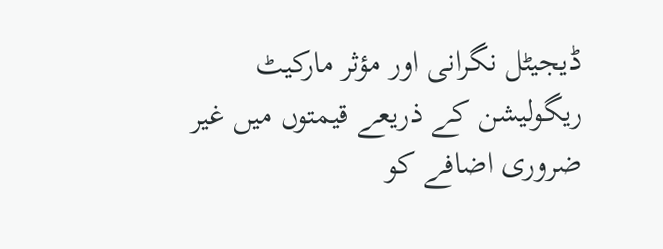ڈیجیٹل نگرانی اور مؤثر مارکیٹ ریگولیشن کے ذریعے قیمتوں میں غیر ضروری اضافے کو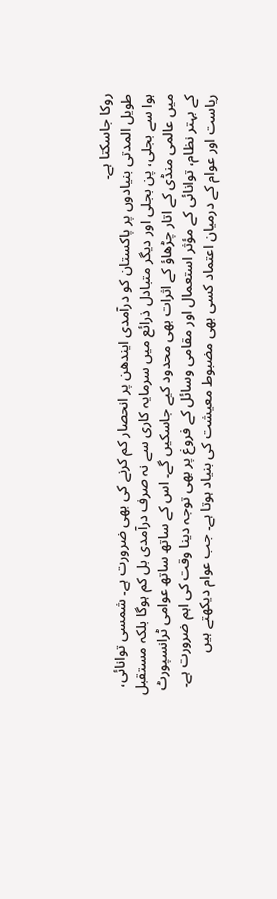روکا جاسکتا ہے۔
طویل المدتی بنیادوں پر پاکستان کو درآمدی ایندھن پر انحصار کم کرنے کی بھی ضرورت ہے۔ شمسی توانائی، ہوا سے بجلی، پن بجلی اور دیگر متبادل ذرائع میں سرمایہ کاری سے نہ صرف درآمدی بل کم ہوگا بلکہ مستقبل میں عالمی منڈی کے اتار چڑھاؤ کے اثرات بھی محدود کیے جاسکیں گے۔ اس کے ساتھ ساتھ عوامی ٹرانسپورٹ کے بہتر نظام، توانائی کے مؤثر استعمال اور مقامی وسائل کے فروغ پر بھی توجہ دینا وقت کی اہم ضرورت ہے۔
ریاست اور عوام کے درمیان اعتماد کسی بھی مضبوط معیشت کی بنیاد ہوتا ہے۔ جب عوام دیکھتے ہیں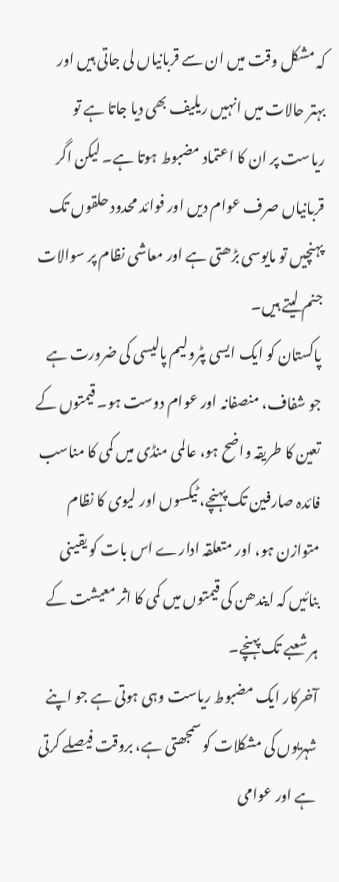کہ مشکل وقت میں ان سے قربانیاں لی جاتی ہیں اور بہتر حالات میں انہیں ریلیف بھی دیا جاتا ہے تو ریاست پر ان کا اعتماد مضبوط ہوتا ہے۔ لیکن اگر قربانیاں صرف عوام دیں اور فوائد محدود حلقوں تک پہنچیں تو مایوسی بڑھتی ہے اور معاشی نظام پر سوالات جنم لیتے ہیں۔
پاکستان کو ایک ایسی پٹرولیم پالیسی کی ضرورت ہے جو شفاف، منصفانہ اور عوام دوست ہو۔ قیمتوں کے تعین کا طریقہ واضح ہو، عالمی منڈی میں کمی کا مناسب فائدہ صارفین تک پہنچے، ٹیکسوں اور لیوی کا نظام متوازن ہو، اور متعلقہ ادارے اس بات کو یقینی بنائیں کہ ایندھن کی قیمتوں میں کمی کا اثر معیشت کے ہر شعبے تک پہنچے۔
آخرکار ایک مضبوط ریاست وہی ہوتی ہے جو اپنے شہریوں کی مشکلات کو سمجھتی ہے، بروقت فیصلے کرتی ہے اور عوامی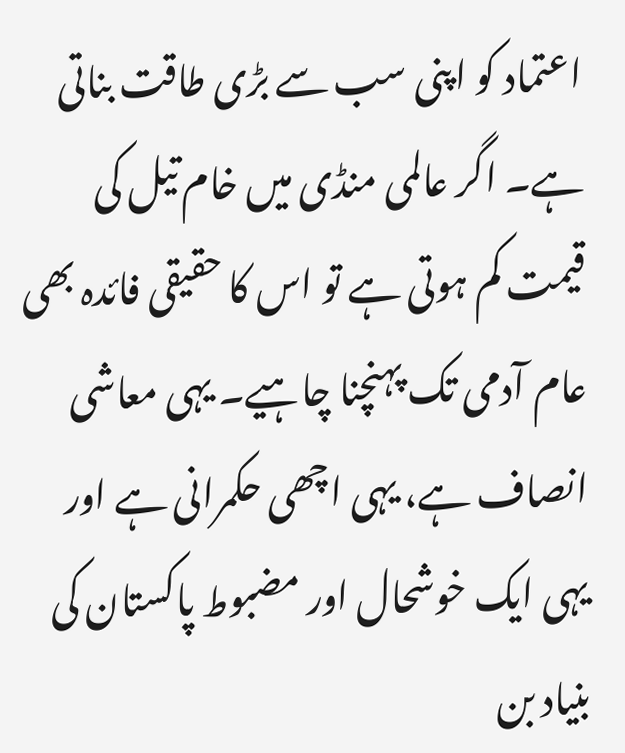اعتماد کو اپنی سب سے بڑی طاقت بناتی ہے۔ اگر عالمی منڈی میں خام تیل کی قیمت کم ہوتی ہے تو اس کا حقیقی فائدہ بھی عام آدمی تک پہنچنا چاہیے۔ یہی معاشی انصاف ہے، یہی اچھی حکمرانی ہے اور یہی ایک خوشحال اور مضبوط پاکستان کی بنیاد بن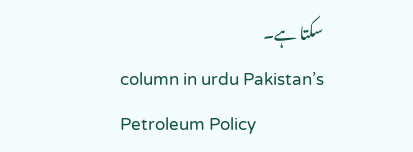سکتا ہے۔
column in urdu Pakistan’s Petroleum Policy